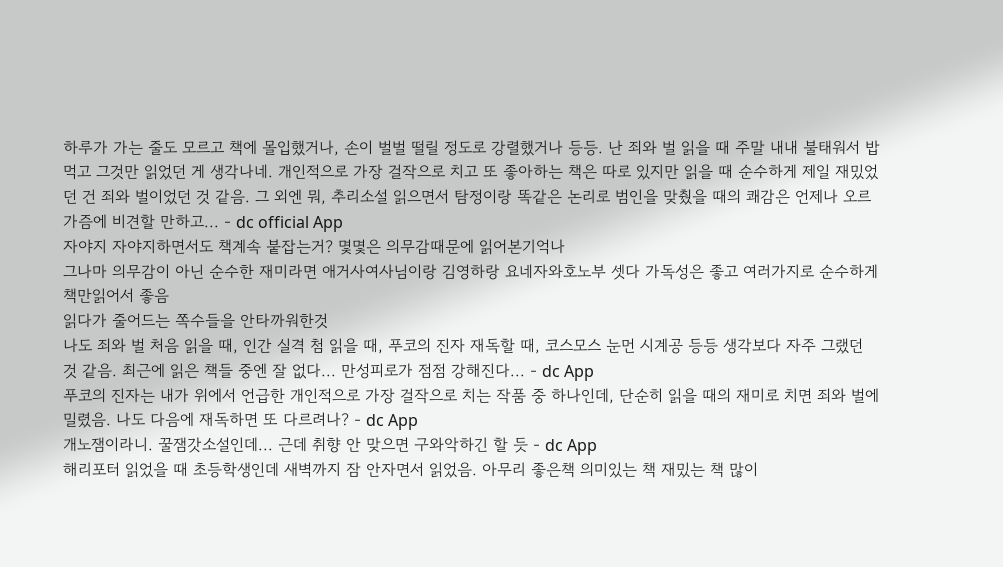하루가 가는 줄도 모르고 책에 몰입했거나, 손이 벌벌 떨릴 정도로 강렬했거나 등등. 난 죄와 벌 읽을 때 주말 내내 불태워서 밥 먹고 그것만 읽었던 게 생각나네. 개인적으로 가장 걸작으로 치고 또 좋아하는 책은 따로 있지만 읽을 때 순수하게 제일 재밌었던 건 죄와 벌이었던 것 같음. 그 외엔 뭐, 추리소설 읽으면서 탐정이랑 똑같은 논리로 범인을 맞췄을 때의 쾌감은 언제나 오르가즘에 비견할 만하고... - dc official App
자야지 자야지하면서도 책계속 붙잡는거? 몇몇은 의무감때문에 읽어본기억나
그나마 의무감이 아닌 순수한 재미라면 애거사여사님이랑 김영하랑 요네자와호노부 셋다 가독성은 좋고 여러가지로 순수하게 책만읽어서 좋음
읽다가 줄어드는 쪽수들을 안타까워한것
나도 죄와 벌 처음 읽을 때, 인간 실격 첨 읽을 때, 푸코의 진자 재독할 때, 코스모스 눈먼 시계공 등등 생각보다 자주 그랬던 것 같음. 최근에 읽은 책들 중엔 잘 없다... 만성피로가 점점 강해진다... - dc App
푸코의 진자는 내가 위에서 언급한 개인적으로 가장 걸작으로 치는 작품 중 하나인데, 단순히 읽을 때의 재미로 치면 죄와 벌에 밀렸음. 나도 다음에 재독하면 또 다르려나? - dc App
개노잼이라니. 꿀잼갓소설인데... 근데 취향 안 맞으면 구와악하긴 할 듯 - dc App
해리포터 읽었을 때 초등학생인데 새벽까지 잠 안자면서 읽었음. 아무리 좋은책 의미있는 책 재밌는 책 많이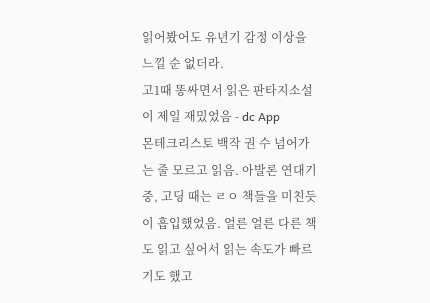읽어봤어도 유년기 감정 이상을 느낄 순 없더라.
고1때 똥싸면서 읽은 판타지소설이 제일 재밌었음 - dc App
몬테크리스토 백작 권 수 넘어가는 줄 모르고 읽음. 아발론 연대기
중, 고딩 때는 ㄹㅇ 책들을 미친듯이 흡입했었음. 얼른 얼른 다른 책도 읽고 싶어서 읽는 속도가 빠르기도 했고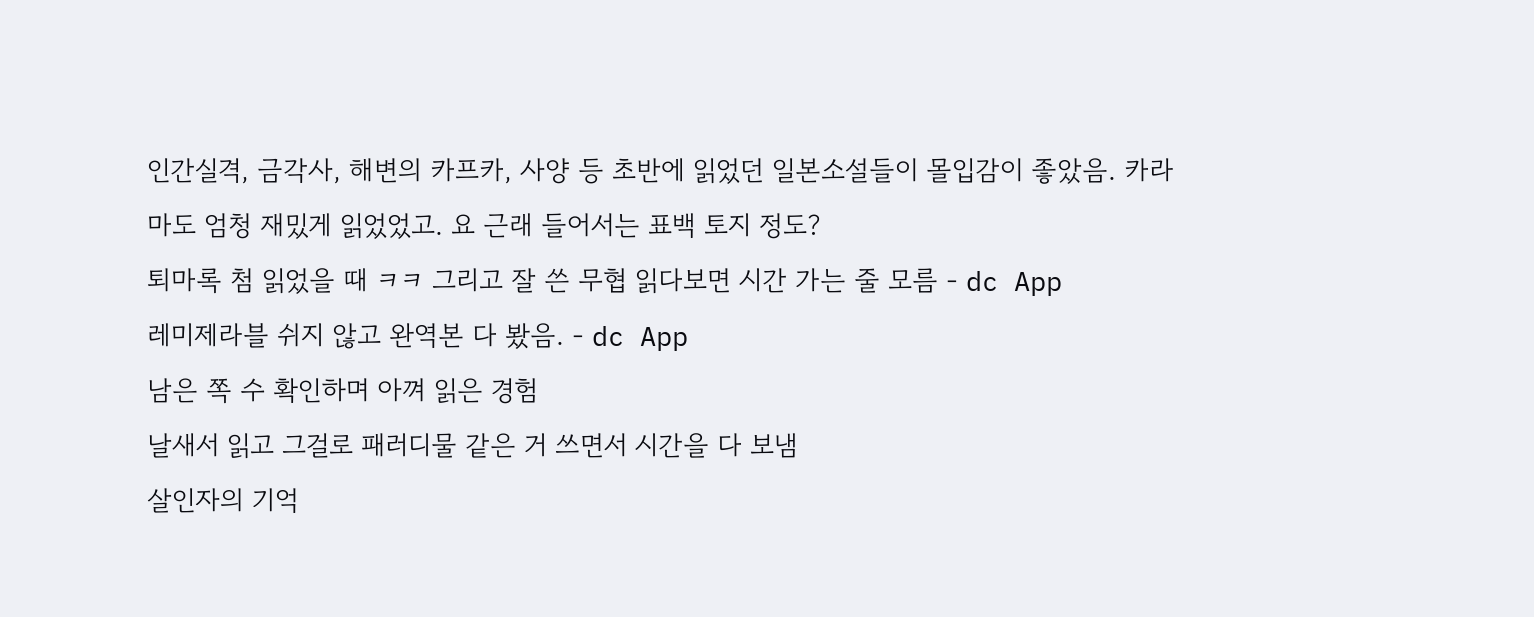인간실격, 금각사, 해변의 카프카, 사양 등 초반에 읽었던 일본소설들이 몰입감이 좋았음. 카라마도 엄청 재밌게 읽었었고. 요 근래 들어서는 표백 토지 정도?
퇴마록 첨 읽었을 때 ㅋㅋ 그리고 잘 쓴 무협 읽다보면 시간 가는 줄 모름 - dc App
레미제라블 쉬지 않고 완역본 다 봤음. - dc App
남은 쪽 수 확인하며 아껴 읽은 경험
날새서 읽고 그걸로 패러디물 같은 거 쓰면서 시간을 다 보냄
살인자의 기억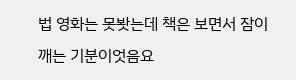법 영화는 못봣는데 책은 보면서 잠이 깨는 기분이엇음요